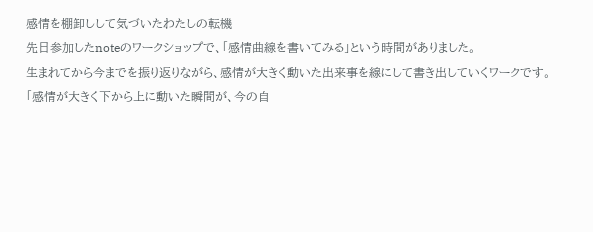感情を棚卸しして気づいたわたしの転機
先日参加したnoteのワークショップで、「感情曲線を書いてみる」という時間がありました。
生まれてから今までを振り返りながら、感情が大きく動いた出来事を線にして書き出していくワークです。
「感情が大きく下から上に動いた瞬間が、今の自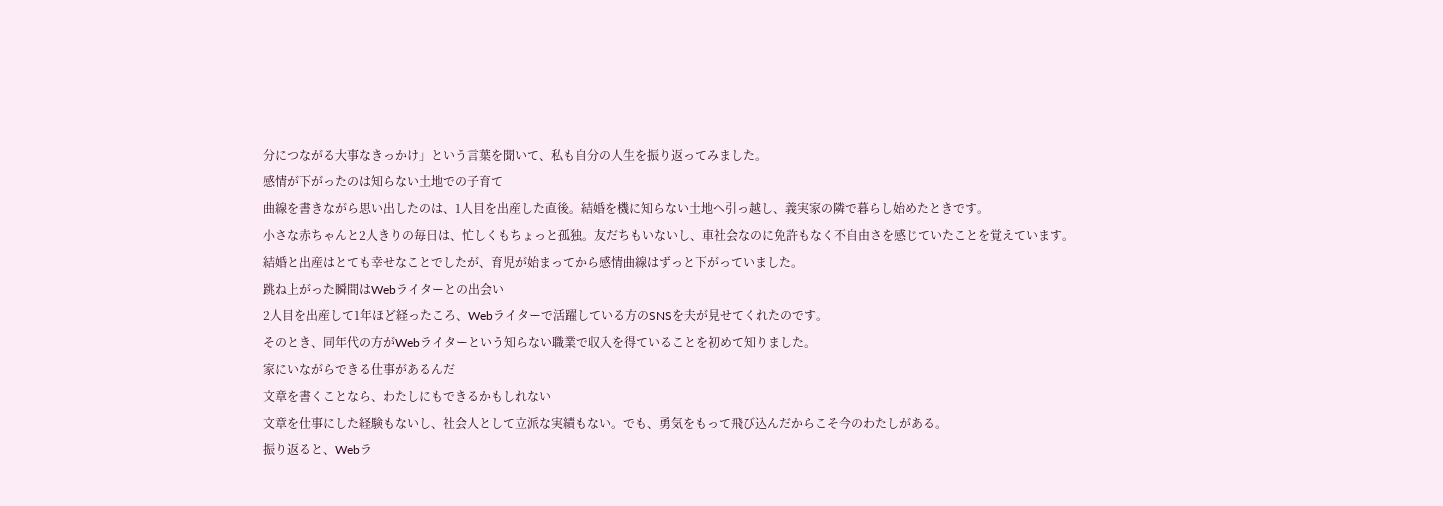分につながる大事なきっかけ」という言葉を聞いて、私も自分の人生を振り返ってみました。
感情が下がったのは知らない土地での子育て
曲線を書きながら思い出したのは、1人目を出産した直後。結婚を機に知らない土地へ引っ越し、義実家の隣で暮らし始めたときです。
小さな赤ちゃんと2人きりの毎日は、忙しくもちょっと孤独。友だちもいないし、車社会なのに免許もなく不自由さを感じていたことを覚えています。
結婚と出産はとても幸せなことでしたが、育児が始まってから感情曲線はずっと下がっていました。
跳ね上がった瞬間はWebライターとの出会い
2人目を出産して1年ほど経ったころ、Webライターで活躍している方のSNSを夫が見せてくれたのです。
そのとき、同年代の方がWebライターという知らない職業で収入を得ていることを初めて知りました。
家にいながらできる仕事があるんだ
文章を書くことなら、わたしにもできるかもしれない
文章を仕事にした経験もないし、社会人として立派な実績もない。でも、勇気をもって飛び込んだからこそ今のわたしがある。
振り返ると、Webラ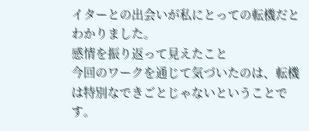イターとの出会いが私にとっての転機だとわかりました。
感情を振り返って見えたこと
今回のワークを通じて気づいたのは、転機は特別なできごとじゃないということです。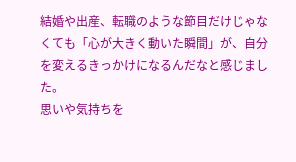結婚や出産、転職のような節目だけじゃなくても「心が大きく動いた瞬間」が、自分を変えるきっかけになるんだなと感じました。
思いや気持ちを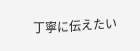丁寧に伝えたい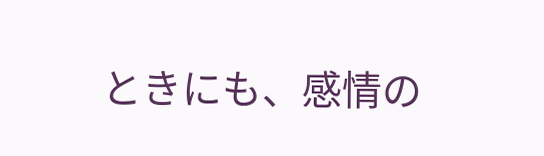ときにも、感情の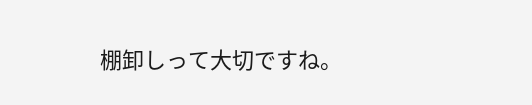棚卸しって大切ですね。